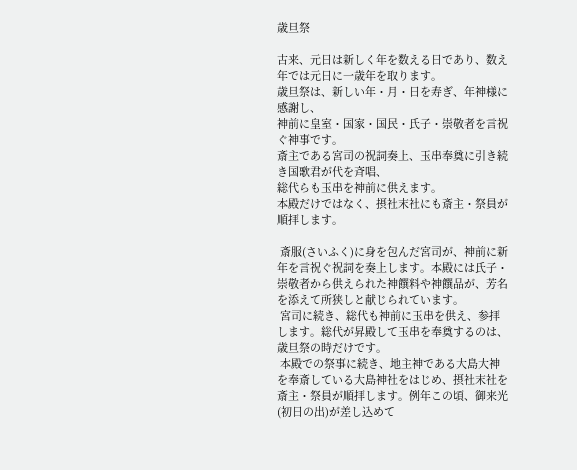歳旦祭

古来、元日は新しく年を数える日であり、数え年では元日に一歳年を取ります。
歳旦祭は、新しい年・月・日を寿ぎ、年神様に感謝し、
神前に皇室・国家・国民・氏子・崇敬者を言祝ぐ神事です。
斎主である宮司の祝詞奏上、玉串奉奠に引き続き国歌君が代を斉唱、
総代らも玉串を神前に供えます。
本殿だけではなく、摂社末社にも斎主・祭員が順拝します。

 斎服(さいふく)に身を包んだ宮司が、神前に新年を言祝ぐ祝詞を奏上します。本殿には氏子・崇敬者から供えられた神饌料や神饌品が、芳名を添えて所狭しと献じられています。
 宮司に続き、総代も神前に玉串を供え、参拝します。総代が昇殿して玉串を奉奠するのは、歳旦祭の時だけです。
 本殿での祭事に続き、地主神である大島大神を奉斎している大島神社をはじめ、摂社末社を斎主・祭員が順拝します。例年この頃、御来光(初日の出)が差し込めて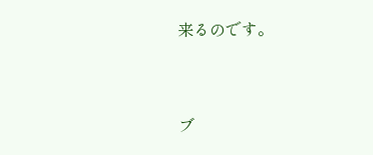来るのです。


ブ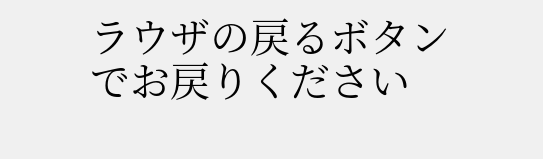ラウザの戻るボタンでお戻りください